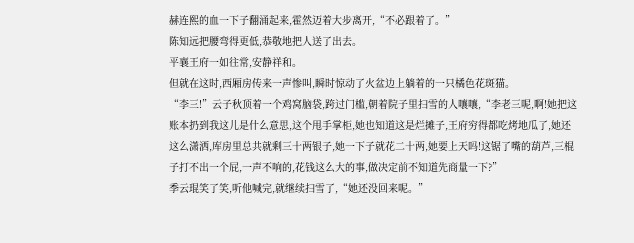赫连熙的血一下子翻涌起来,霍然迈着大步离开,“不必跟着了。”
陈知远把腰弯得更低,恭敬地把人送了出去。
平襄王府一如往常,安静祥和。
但就在这时,西厢房传来一声惨叫,瞬时惊动了火盆边上躺着的一只橘色花斑猫。
“李三!”云子秋顶着一个鸡窝脑袋,跨过门槛,朝着院子里扫雪的人嚷嚷,“李老三呢,啊!她把这账本扔到我这儿是什么意思,这个甩手掌柜,她也知道这是烂摊子,王府穷得都吃烤地瓜了,她还这么潇洒,库房里总共就剩三十两银子,她一下子就花二十两,她要上天吗!这锯了嘴的葫芦,三棍子打不出一个屁,一声不响的,花钱这么大的事,做决定前不知道先商量一下?”
季云琨笑了笑,听他喊完,就继续扫雪了,“她还没回来呢。”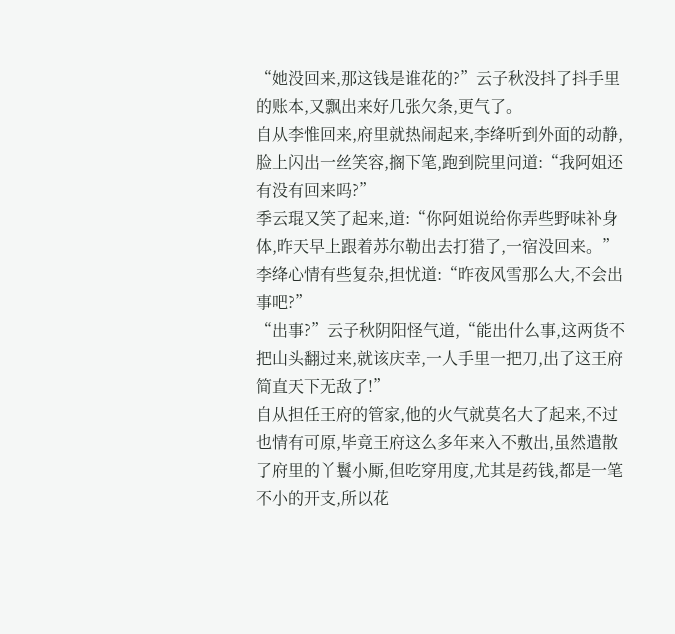“她没回来,那这钱是谁花的?”云子秋没抖了抖手里的账本,又飘出来好几张欠条,更气了。
自从李惟回来,府里就热闹起来,李绛听到外面的动静,脸上闪出一丝笑容,搁下笔,跑到院里问道:“我阿姐还有没有回来吗?”
季云琨又笑了起来,道:“你阿姐说给你弄些野味补身体,昨天早上跟着苏尔勒出去打猎了,一宿没回来。”
李绛心情有些复杂,担忧道:“昨夜风雪那么大,不会出事吧?”
“出事?”云子秋阴阳怪气道,“能出什么事,这两货不把山头翻过来,就该庆幸,一人手里一把刀,出了这王府简直天下无敌了!”
自从担任王府的管家,他的火气就莫名大了起来,不过也情有可原,毕竟王府这么多年来入不敷出,虽然遣散了府里的丫鬟小厮,但吃穿用度,尤其是药钱,都是一笔不小的开支,所以花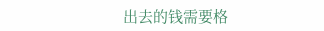出去的钱需要格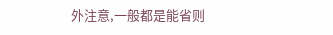外注意,一般都是能省则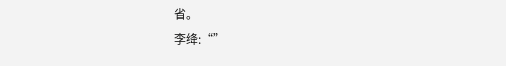省。
李绛:“”